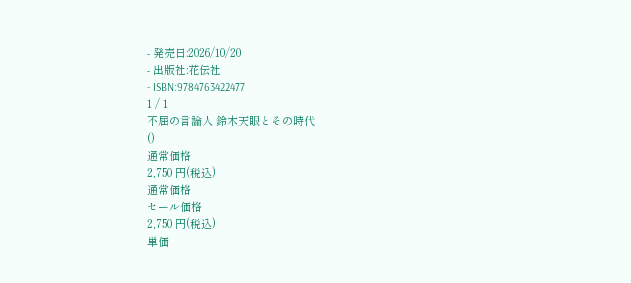- 発売日:2026/10/20
- 出版社:花伝社
- ISBN:9784763422477
1 / 1
不屈の言論人 鈴木天眼とその時代
()
通常価格
2,750 円(税込)
通常価格
セール価格
2,750 円(税込)
単価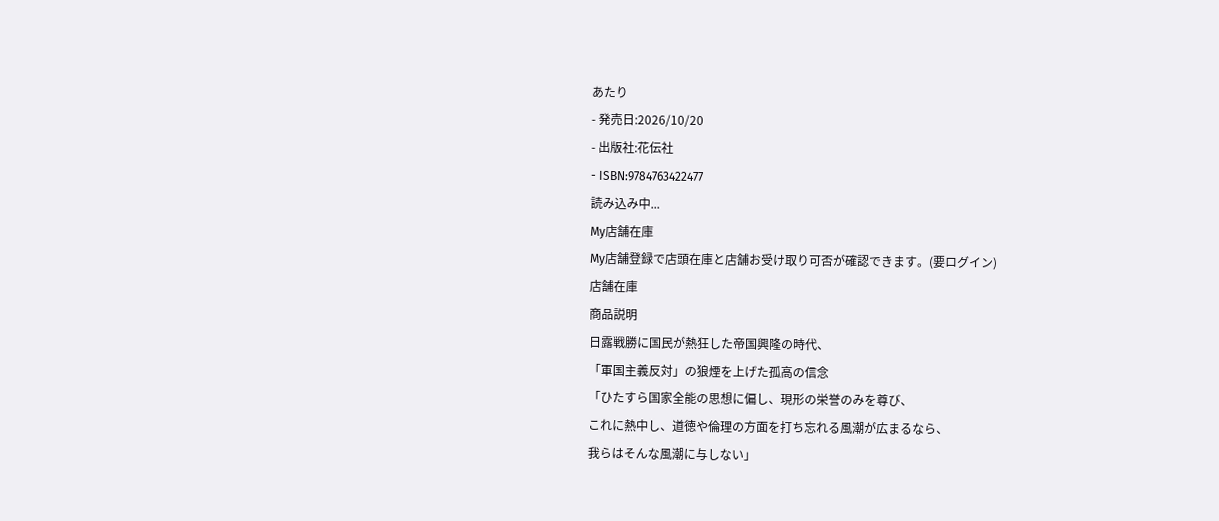あたり
- 発売日:2026/10/20
- 出版社:花伝社
- ISBN:9784763422477
読み込み中...
My店舗在庫
My店舗登録で店頭在庫と店舗お受け取り可否が確認できます。(要ログイン)
店舗在庫
商品説明
日露戦勝に国民が熱狂した帝国興隆の時代、
「軍国主義反対」の狼煙を上げた孤高の信念
「ひたすら国家全能の思想に偏し、現形の栄誉のみを尊び、
これに熱中し、道徳や倫理の方面を打ち忘れる風潮が広まるなら、
我らはそんな風潮に与しない」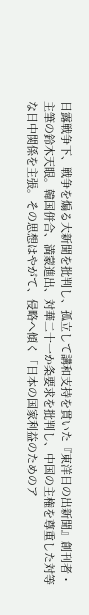日露戦争下、戦争を煽る大新聞を批判し、孤立して講和支持を貫いた『東洋日の出新聞』創刊者・主筆の鈴木天眼。韓国併合、満蒙進出、対華二十一か条要求を批判し、中国の主権を尊重した対等な日中関係を主張。その思想はやがて、侵略へ傾く「日本の国家利益のためのア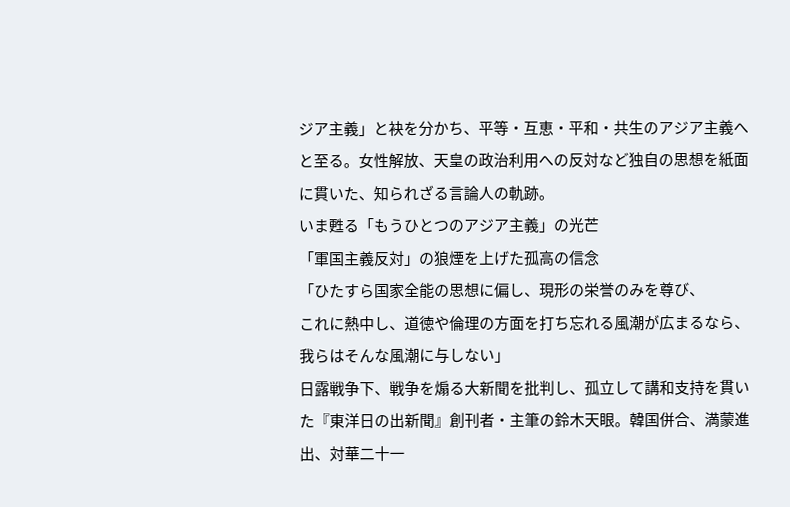ジア主義」と袂を分かち、平等・互恵・平和・共生のアジア主義へと至る。女性解放、天皇の政治利用への反対など独自の思想を紙面に貫いた、知られざる言論人の軌跡。
いま甦る「もうひとつのアジア主義」の光芒
「軍国主義反対」の狼煙を上げた孤高の信念
「ひたすら国家全能の思想に偏し、現形の栄誉のみを尊び、
これに熱中し、道徳や倫理の方面を打ち忘れる風潮が広まるなら、
我らはそんな風潮に与しない」
日露戦争下、戦争を煽る大新聞を批判し、孤立して講和支持を貫いた『東洋日の出新聞』創刊者・主筆の鈴木天眼。韓国併合、満蒙進出、対華二十一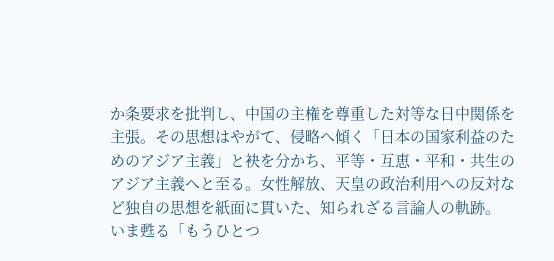か条要求を批判し、中国の主権を尊重した対等な日中関係を主張。その思想はやがて、侵略へ傾く「日本の国家利益のためのアジア主義」と袂を分かち、平等・互恵・平和・共生のアジア主義へと至る。女性解放、天皇の政治利用への反対など独自の思想を紙面に貫いた、知られざる言論人の軌跡。
いま甦る「もうひとつ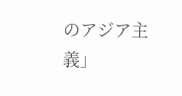のアジア主義」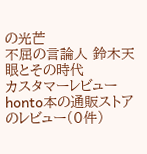の光芒
不屈の言論人 鈴木天眼とその時代
カスタマーレビュー
honto本の通販ストアのレビュー(0件)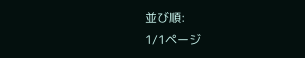並び順:
1/1ページ